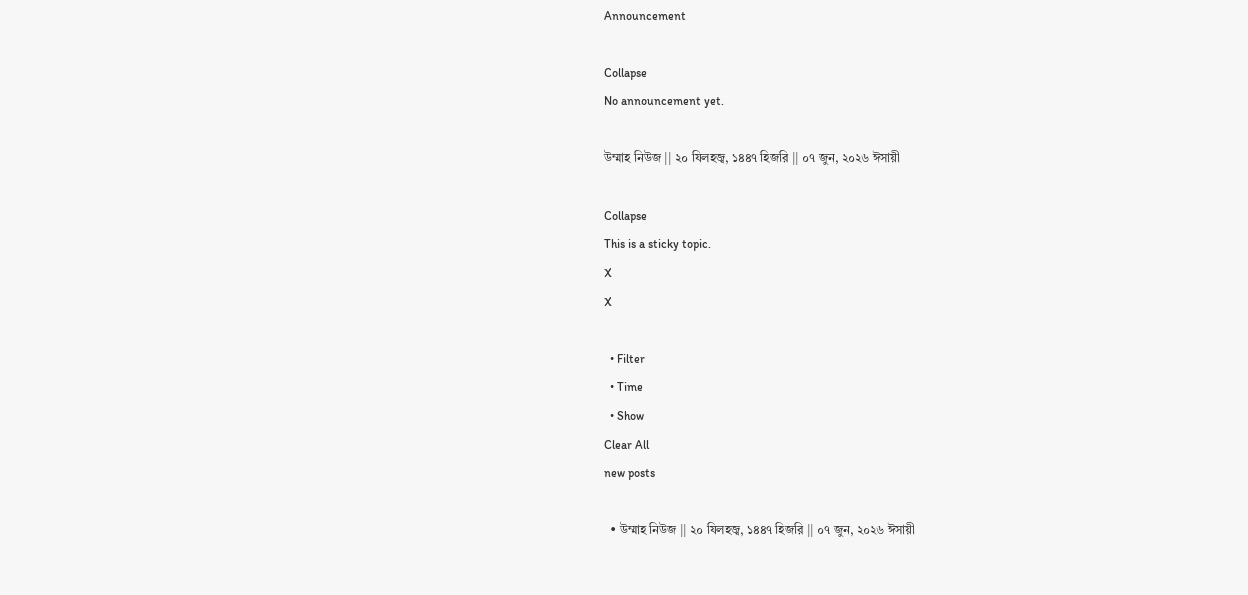Announcement

Collapse
No announcement yet.

উম্মাহ নিউজ || ২০ যিলহজ্ব, ১৪৪৭ হিজরি || ০৭ জুন, ২০২৬ ঈসায়ী

Collapse
This is a sticky topic.
X
X

  • Filter
  • Time
  • Show
Clear All
new posts

  • উম্মাহ নিউজ || ২০ যিলহজ্ব, ১৪৪৭ হিজরি || ০৭ জুন, ২০২৬ ঈসায়ী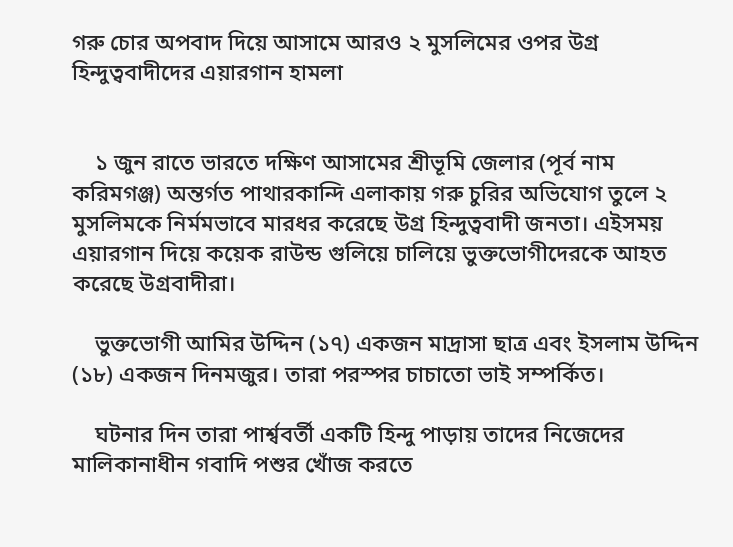গরু চোর অপবাদ দিয়ে আসামে আরও ২ মুসলিমের ওপর উগ্র হিন্দুত্ববাদীদের এয়ারগান হামলা


    ১ জুন রাতে ভারতে দক্ষিণ আসামের শ্রীভূমি জেলার (পূর্ব নাম করিমগঞ্জ) অন্তর্গত পাথারকান্দি এলাকায় গরু চুরির অভিযোগ তুলে ২ মুসলিমকে নির্মমভাবে মারধর করেছে উগ্র হিন্দুত্ববাদী জনতা। এইসময় এয়ারগান দিয়ে কয়েক রাউন্ড গুলিয়ে চালিয়ে ভুক্তভোগীদেরকে আহত করেছে উগ্রবাদীরা।

    ভুক্তভোগী আমির উদ্দিন (১৭) একজন মাদ্রাসা ছাত্র এবং ইসলাম উদ্দিন (১৮) একজন দিনমজুর। তারা পরস্পর চাচাতো ভাই সম্পর্কিত।

    ঘটনার দিন তারা পার্শ্ববর্তী একটি হিন্দু পাড়ায় তাদের নিজেদের মালিকানাধীন গবাদি পশুর খোঁজ করতে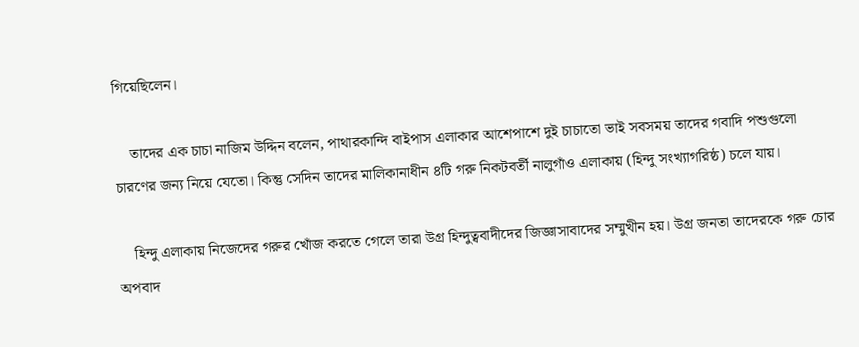গিয়েছিলেন।

    তাদের এক চাচা নাজিম উদ্দিন বলেন, পাথারকান্দি বাইপাস এলাকার আশেপাশে দুই চাচাতো ভাই সবসময় তাদের গবাদি পশুগুলো চারণের জন্য নিয়ে যেতো। কিন্তু সেদিন তাদের মালিকানাধীন ৪টি গরু নিকটবর্তী নালুগাঁও এলাকায় (হিন্দু সংখ্যাগরিষ্ঠ) চলে যায়।

    হিন্দু এলাকায় নিজেদের গরুর খোঁজ করতে গেলে তারা উগ্র হিন্দুত্ববাদীদের জিজ্ঞাসাবাদের সম্মুখীন হয়। উগ্র জনতা তাদেরকে গরু চোর অপবাদ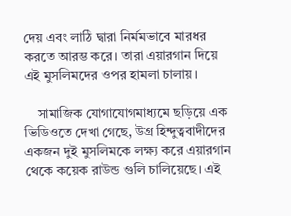দেয় এবং লাঠি দ্বারা নির্মমভাবে মারধর করতে আরম্ভ করে। তারা এয়ারগান দিয়ে এই মুসলিমদের ওপর হামলা চালায়।

    সামাজিক যোগাযোগমাধ্যমে ছড়িয়ে এক ভিডিওতে দেখা গেছে, উগ্র হিন্দুত্ববাদীদের একজন দুই মুসলিমকে লক্ষ্য করে এয়ারগান থেকে কয়েক রাউন্ড গুলি চালিয়েছে। এই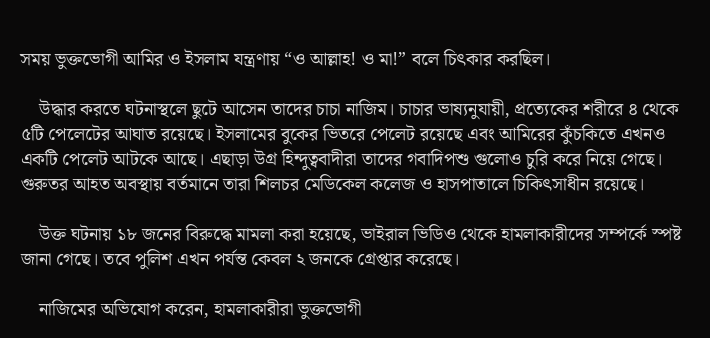সময় ভুক্তভোগী আমির ও ইসলাম যন্ত্রণায় “ও আল্লাহ! ও মা!” বলে চিৎকার করছিল।

    উদ্ধার করতে ঘটনাস্থলে ছুটে আসেন তাদের চাচা নাজিম। চাচার ভাষ্যনুযায়ী, প্রত্যেকের শরীরে ৪ থেকে ৫টি পেলেটের আঘাত রয়েছে। ইসলামের বুকের ভিতরে পেলেট রয়েছে এবং আমিরের কুঁচকিতে এখনও একটি পেলেট আটকে আছে। এছাড়া উগ্র হিন্দুত্ববাদীরা তাদের গবাদিপশু গুলোও চুরি করে নিয়ে গেছে। গুরুতর আহত অবস্থায় বর্তমানে তারা শিলচর মেডিকেল কলেজ ও হাসপাতালে চিকিৎসাধীন রয়েছে।

    উক্ত ঘটনায় ১৮ জনের বিরুদ্ধে মামলা করা হয়েছে, ভাইরাল ভিডিও থেকে হামলাকারীদের সম্পর্কে স্পষ্ট জানা গেছে। তবে পুলিশ এখন পর্যন্ত কেবল ২ জনকে গ্রেপ্তার করেছে।

    নাজিমের অভিযোগ করেন, হামলাকারীরা ভুক্তভোগী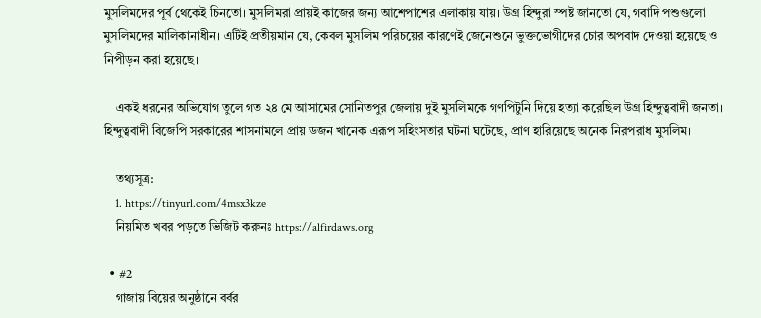মুসলিমদের পূর্ব থেকেই চিনতো। মুসলিমরা প্রায়ই কাজের জন্য আশেপাশের এলাকায় যায়। উগ্র হিন্দুরা স্পষ্ট জানতো যে, গবাদি পশুগুলো মুসলিমদের মালিকানাধীন। এটিই প্রতীয়মান যে, কেবল মুসলিম পরিচয়ের কারণেই জেনেশুনে ভুক্তভোগীদের চোর অপবাদ দেওয়া হয়েছে ও নিপীড়ন করা হয়েছে।

    একই ধরনের অভিযোগ তুলে গত ২৪ মে আসামের সোনিতপুর জেলায় দুই মুসলিমকে গণপিটুনি দিয়ে হত্যা করেছিল উগ্র হিন্দুত্ববাদী জনতা। হিন্দুত্ববাদী বিজেপি সরকারের শাসনামলে প্রায় ডজন খানেক এরূপ সহিংসতার ঘটনা ঘটেছে, প্রাণ হারিয়েছে অনেক নিরপরাধ মুসলিম।

    তথ্যসূত্র:
    1. https://tinyurl.com/4msx3kze
    নিয়মিত খবর পড়তে ভিজিট করুনঃ https://alfirdaws.org

  • #2
    গাজায় বিয়ের অনুষ্ঠানে বর্বর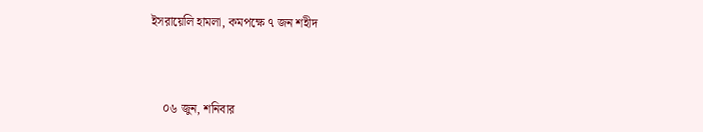ইসরায়েলি হামলা, কমপক্ষে ৭ জন শহীদ



    ০৬ জুন, শনিবার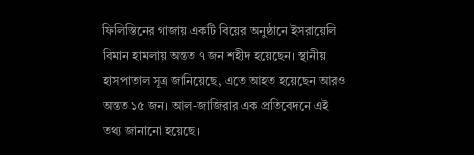ফিলিস্তিনের গাজায় একটি বিয়ের অনুষ্ঠানে ইসরায়েলি বিমান হামলায় অন্তত ৭ জন শহীদ হয়েছেন। স্থানীয় হাসপাতাল সূত্র জানিয়েছে, এতে আহত হয়েছেন আরও অন্তত ১৫ জন। আল-জাজিরার এক প্রতিবেদনে এই তথ্য জানানো হয়েছে।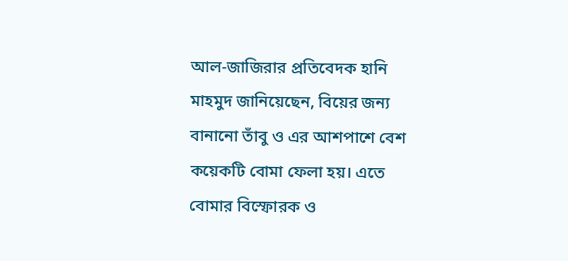আল-জাজিরার প্রতিবেদক হানি মাহমুদ জানিয়েছেন, বিয়ের জন্য বানানো তাঁবু ও এর আশপাশে বেশ কয়েকটি বোমা ফেলা হয়। এতে বোমার বিস্ফোরক ও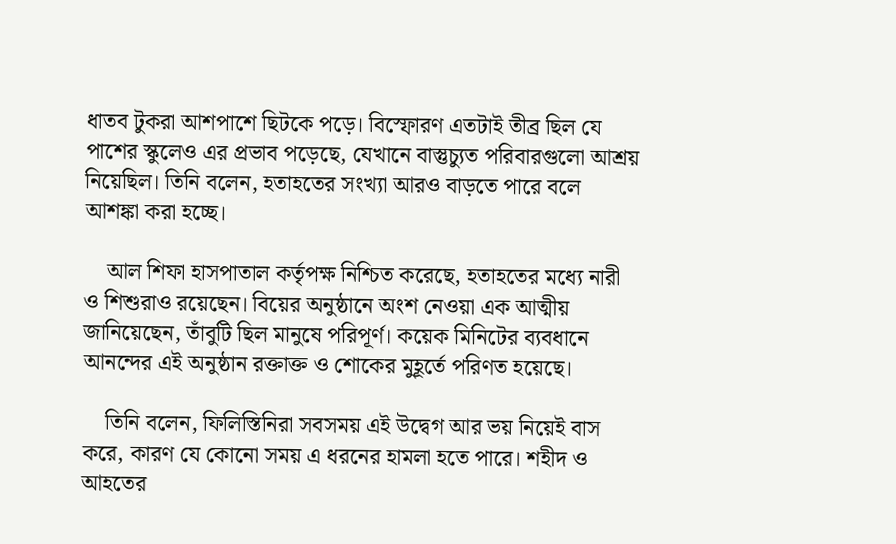ধাতব টুকরা আশপাশে ছিটকে পড়ে। বিস্ফোরণ এতটাই তীব্র ছিল যে পাশের স্কুলেও এর প্রভাব পড়েছে, যেখানে বাস্তুচ্যুত পরিবারগুলো আশ্রয় নিয়েছিল। তিনি বলেন, হতাহতের সংখ্যা আরও বাড়তে পারে বলে আশঙ্কা করা হচ্ছে।

    আল শিফা হাসপাতাল কর্তৃপক্ষ নিশ্চিত করেছে, হতাহতের মধ্যে নারী ও শিশুরাও রয়েছেন। বিয়ের অনুষ্ঠানে অংশ নেওয়া এক আত্মীয় জানিয়েছেন, তাঁবুটি ছিল মানুষে পরিপূর্ণ। কয়েক মিনিটের ব্যবধানে আনন্দের এই অনুষ্ঠান রক্তাক্ত ও শোকের মুহূর্তে পরিণত হয়েছে।

    তিনি বলেন, ফিলিস্তিনিরা সবসময় এই উদ্বেগ আর ভয় নিয়েই বাস করে, কারণ যে কোনো সময় এ ধরনের হামলা হতে পারে। শহীদ ও আহতের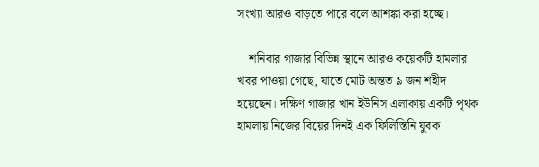সংখ্যা আরও বাড়তে পারে বলে আশঙ্কা করা হচ্ছে।

    শনিবার গাজার বিভিন্ন স্থানে আরও কয়েকটি হামলার খবর পাওয়া গেছে, যাতে মোট অন্তত ৯ জন শহীদ হয়েছেন। দক্ষিণ গাজার খান ইউনিস এলাকায় একটি পৃথক হামলায় নিজের বিয়ের দিনই এক ফিলিস্তিনি যুবক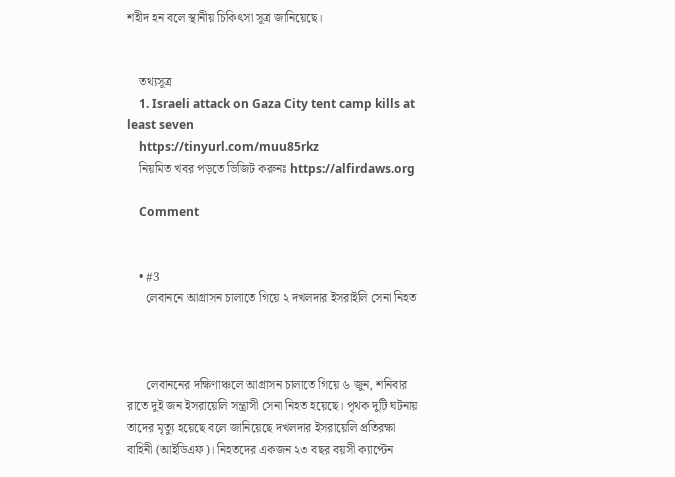শহীদ হন বলে স্থানীয় চিকিৎসা সূত্র জানিয়েছে।


    তথ্যসূত্র
    1. Israeli attack on Gaza City tent camp kills at least seven
    https://tinyurl.com/muu85rkz
    নিয়মিত খবর পড়তে ভিজিট করুনঃ https://alfirdaws.org

    Comment


    • #3
      লেবাননে আগ্রাসন চালাতে গিয়ে ২ দখলদার ইসরাইলি সেনা নিহত



      লেবাননের দক্ষিণাঞ্চলে আগ্রাসন চালাতে গিয়ে ৬ জুন, শনিবার রাতে দুই জন ইসরায়েলি সন্ত্রাসী সেনা নিহত হয়েছে। পৃথক দুটি ঘটনায় তাদের মৃত্যু হয়েছে বলে জানিয়েছে দখলদার ইসরায়েলি প্রতিরক্ষা বাহিনী (আইডিএফ)। নিহতদের একজন ২৩ বছর বয়সী ক্যাপ্টেন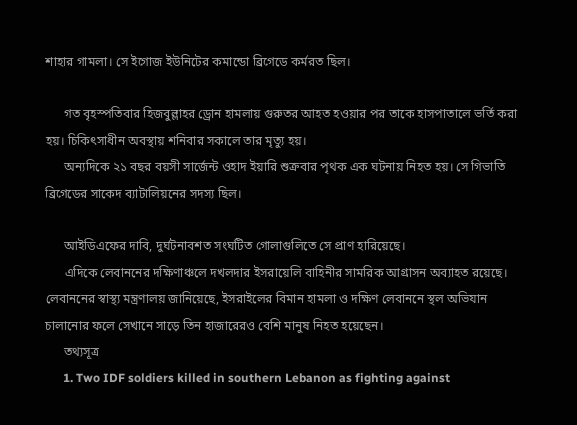শাহার গামলা। সে ইগোজ ইউনিটের কমান্ডো ব্রিগেডে কর্মরত ছিল।

      গত বৃহস্পতিবার হিজবুল্লাহর ড্রোন হামলায় গুরুতর আহত হওয়ার পর তাকে হাসপাতালে ভর্তি করা হয়। চিকিৎসাধীন অবস্থায় শনিবার সকালে তার মৃত্যু হয়।
      অন্যদিকে ২১ বছর বয়সী সার্জেন্ট ওহাদ ইয়ারি শুক্রবার পৃথক এক ঘটনায় নিহত হয়। সে গিভাতি ব্রিগেডের সাকেদ ব্যাটালিয়নের সদস্য ছিল।

      আইডিএফের দাবি, দুর্ঘটনাবশত সংঘটিত গোলাগুলিতে সে প্রাণ হারিয়েছে।
      এদিকে লেবাননের দক্ষিণাঞ্চলে দখলদার ইসরায়েলি বাহিনীর সামরিক আগ্রাসন অব্যাহত রয়েছে। লেবাননের স্বাস্থ্য মন্ত্রণালয় জানিয়েছে, ইসরাইলের বিমান হামলা ও দক্ষিণ লেবাননে স্থল অভিযান চালানোর ফলে সেখানে সাড়ে তিন হাজারেরও বেশি মানুষ নিহত হয়েছেন।
      তথ্যসূত্র
      1. Two IDF soldiers killed in southern Lebanon as fighting against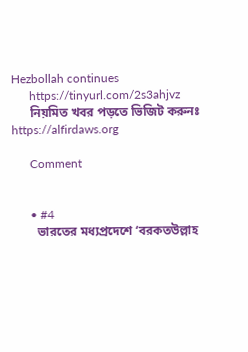Hezbollah continues
      https://tinyurl.com/2s3ahjvz
      নিয়মিত খবর পড়তে ভিজিট করুনঃ https://alfirdaws.org

      Comment


      • #4
        ভারতের মধ্যপ্রদেশে ‘বরকতউল্লাহ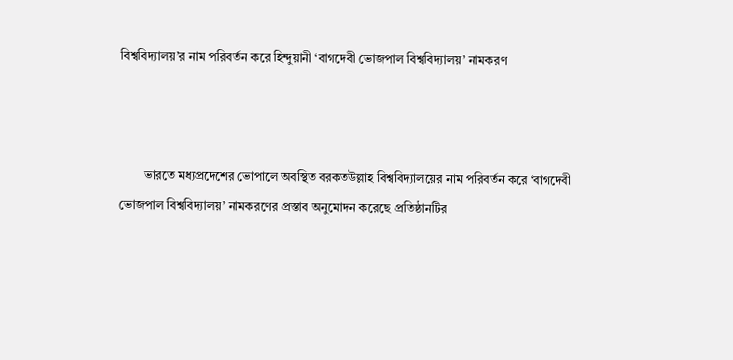বিশ্ববিদ্যালয়’র নাম পরিবর্তন করে হিন্দুয়ানী ‘বাগদেবী ভোজপাল বিশ্ববিদ্যালয়’ নামকরণ



        ভারতে মধ্যপ্রদেশের ভোপালে অবস্থিত বরকতউল্লাহ বিশ্ববিদ্যালয়ের নাম পরিবর্তন করে ‘বাগদেবী ভোজপাল বিশ্ববিদ্যালয়’ নামকরণের প্রস্তাব অনুমোদন করেছে প্রতিষ্ঠানটির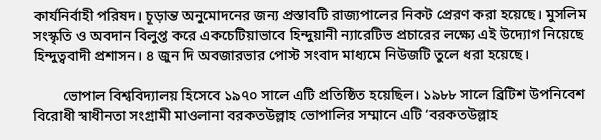কার্যনির্বাহী পরিষদ। চূড়ান্ত অনুমোদনের জন্য প্রস্তাবটি রাজ্যপালের নিকট প্রেরণ করা হয়েছে। মুসলিম সংস্কৃতি ও অবদান বিলুপ্ত করে একচেটিয়াভাবে হিন্দুয়ানী ন্যারেটিভ প্রচারের লক্ষ্যে এই উদ্যোগ নিয়েছে হিন্দুত্ববাদী প্রশাসন। ৪ জুন দি অবজারভার পোস্ট সংবাদ মাধ্যমে নিউজটি তুলে ধরা হয়েছে।

        ভোপাল বিশ্ববিদ্যালয় হিসেবে ১৯৭০ সালে এটি প্রতিষ্ঠিত হয়েছিল। ১৯৮৮ সালে ব্রিটিশ উপনিবেশ বিরোধী স্বাধীনতা সংগ্রামী মাওলানা বরকতউল্লাহ ভোপালির সম্মানে এটি ‘বরকতউল্লাহ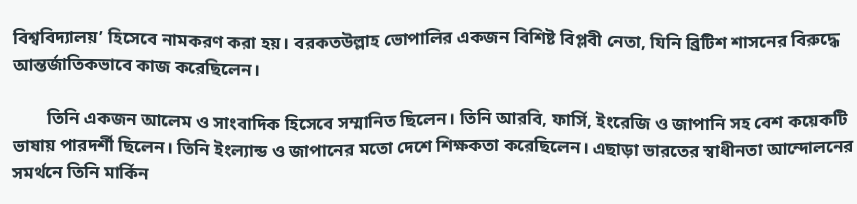বিশ্ববিদ্যালয়’ হিসেবে নামকরণ করা হয়। বরকতউল্লাহ ভোপালির একজন বিশিষ্ট বিপ্লবী নেতা, যিনি ব্রিটিশ শাসনের বিরুদ্ধে আন্তর্জাতিকভাবে কাজ করেছিলেন।

        তিনি একজন আলেম ও সাংবাদিক হিসেবে সম্মানিত ছিলেন। তিনি আরবি, ফার্সি, ইংরেজি ও জাপানি সহ বেশ কয়েকটি ভাষায় পারদর্শী ছিলেন। তিনি ইংল্যান্ড ও জাপানের মতো দেশে শিক্ষকতা করেছিলেন। এছাড়া ভারতের স্বাধীনতা আন্দোলনের সমর্থনে তিনি মার্কিন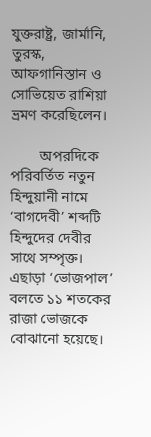যুক্তরাষ্ট্র, জার্মানি, তুরস্ক, আফগানিস্তান ও সোভিয়েত রাশিয়া ভ্রমণ করেছিলেন।

        অপরদিকে পরিবর্তিত নতুন হিন্দুয়ানী নামে ‘বাগদেবী’ শব্দটি হিন্দুদের দেবীর সাথে সম্পৃক্ত। এছাড়া ‘ভোজপাল’ বলতে ১১ শতকের রাজা ভোজকে বোঝানো হয়েছে।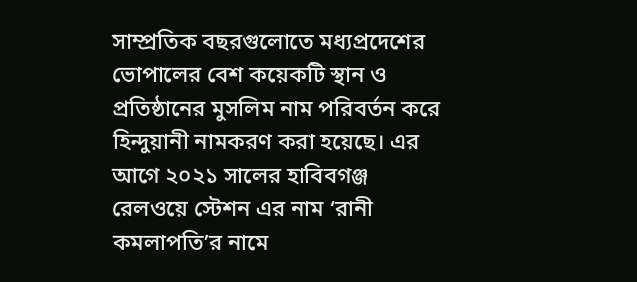সাম্প্রতিক বছরগুলোতে মধ্যপ্রদেশের ভোপালের বেশ কয়েকটি স্থান ও প্রতিষ্ঠানের মুসলিম নাম পরিবর্তন করে হিন্দুয়ানী নামকরণ করা হয়েছে। এর আগে ২০২১ সালের হাবিবগঞ্জ রেলওয়ে স্টেশন এর নাম ‘রানী কমলাপতি’র নামে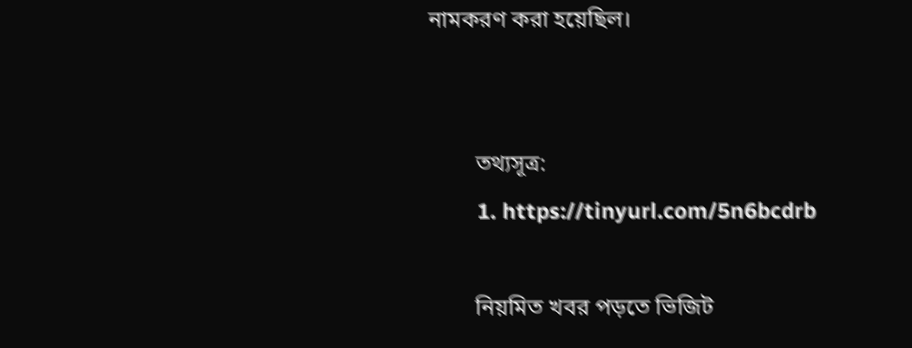নামকরণ করা হয়েছিল।


        তথ্যসূত্র:
        1. https://tinyurl.com/5n6bcdrb

        নিয়মিত খবর পড়তে ভিজিট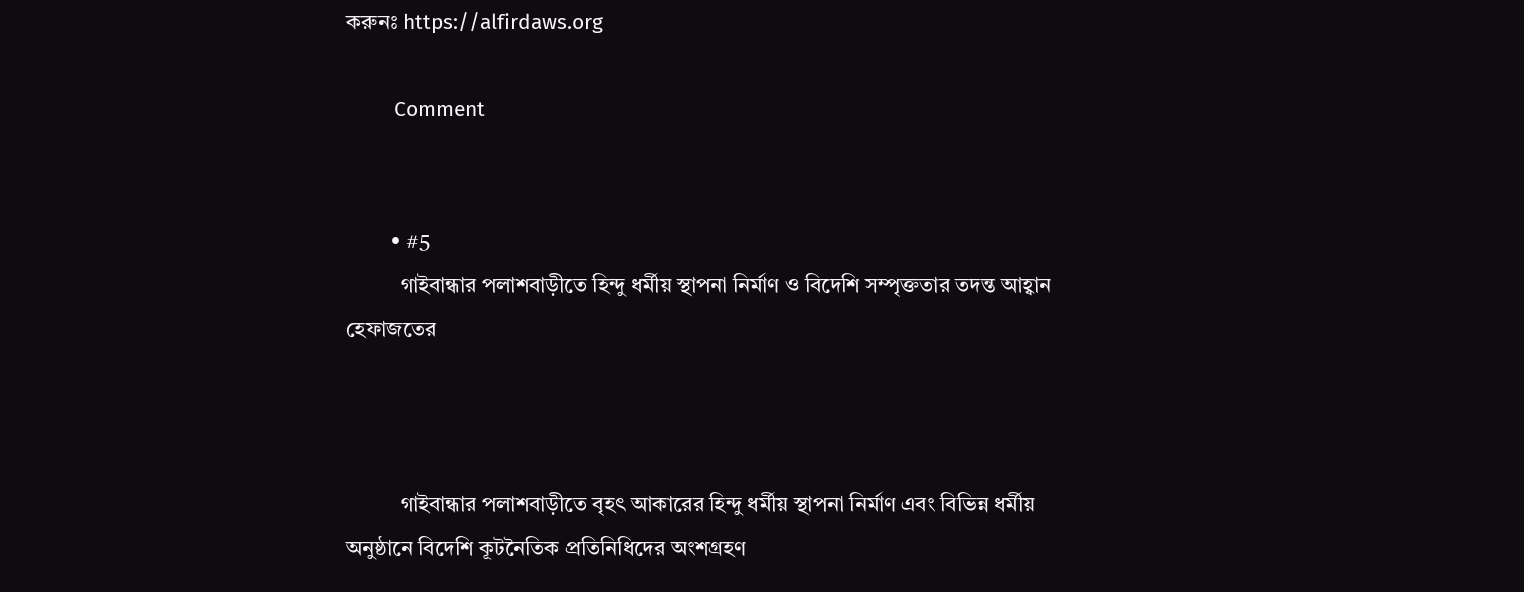করুনঃ https://alfirdaws.org

        Comment


        • #5
          গাইবান্ধার পলাশবাড়ীতে হিন্দু ধর্মীয় স্থাপনা নির্মাণ ও বিদেশি সম্পৃক্ততার তদন্ত আহ্বান হেফাজতের



          গাইবান্ধার পলাশবাড়ীতে বৃহৎ আকারের হিন্দু ধর্মীয় স্থাপনা নির্মাণ এবং বিভিন্ন ধর্মীয় অনুষ্ঠানে বিদেশি কূটনৈতিক প্রতিনিধিদের অংশগ্রহণ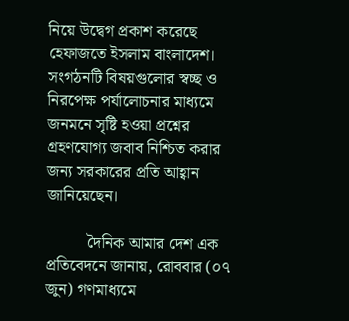নিয়ে উদ্বেগ প্রকাশ করেছে হেফাজতে ইসলাম বাংলাদেশ। সংগঠনটি বিষয়গুলোর স্বচ্ছ ও নিরপেক্ষ পর্যালোচনার মাধ্যমে জনমনে সৃষ্টি হওয়া প্রশ্নের গ্রহণযোগ্য জবাব নিশ্চিত করার জন্য সরকারের প্রতি আহ্বান জানিয়েছেন।

          দৈনিক আমার দেশ এক প্রতিবেদনে জানায়, রোববার (০৭ জুন) গণমাধ্যমে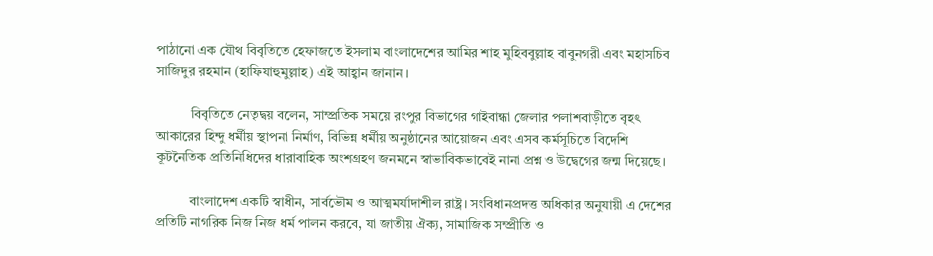পাঠানো এক যৌথ বিবৃতিতে হেফাজতে ইসলাম বাংলাদেশের আমির শাহ মুহিববুল্লাহ বাবুনগরী এবং মহাসচিব সাজিদুর রহমান (হাফিযাহুমুল্লাহ) এই আহ্বান জানান।

          বিবৃতিতে নেতৃদ্বয় বলেন, সাম্প্রতিক সময়ে রংপুর বিভাগের গাইবান্ধা জেলার পলাশবাড়ীতে বৃহৎ আকারের হিন্দু ধর্মীয় স্থাপনা নির্মাণ, বিভিন্ন ধর্মীয় অনুষ্ঠানের আয়োজন এবং এসব কর্মসূচিতে বিদেশি কূটনৈতিক প্রতিনিধিদের ধারাবাহিক অংশগ্রহণ জনমনে স্বাভাবিকভাবেই নানা প্রশ্ন ও উদ্বেগের জন্ম দিয়েছে।

          বাংলাদেশ একটি স্বাধীন, সার্বভৌম ও আত্মমর্যাদাশীল রাষ্ট্র। সংবিধানপ্রদত্ত অধিকার অনুযায়ী এ দেশের প্রতিটি নাগরিক নিজ নিজ ধর্ম পালন করবে, যা জাতীয় ঐক্য, সামাজিক সম্প্রীতি ও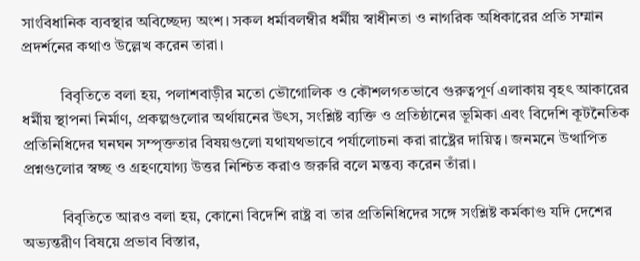সাংবিধানিক ব্যবস্থার অবিচ্ছেদ্য অংশ। সকল ধর্মাবলম্বীর ধর্মীয় স্বাধীনতা ও নাগরিক অধিকারের প্রতি সম্মান প্রদর্শনের কথাও উল্লেখ করেন তারা।

          বিবৃতিতে বলা হয়, পলাশবাড়ীর মতো ভৌগোলিক ও কৌশলগতভাবে গুরুত্বপূর্ণ এলাকায় বৃহৎ আকারের ধর্মীয় স্থাপনা নির্মাণ, প্রকল্পগুলোর অর্থায়নের উৎস, সংশ্লিষ্ট ব্যক্তি ও প্রতিষ্ঠানের ভূমিকা এবং বিদেশি কূটনৈতিক প্রতিনিধিদের ঘনঘন সম্পৃক্ততার বিষয়গুলো যথাযথভাবে পর্যালোচনা করা রাষ্ট্রের দায়িত্ব। জনমনে উত্থাপিত প্রশ্নগুলোর স্বচ্ছ ও গ্রহণযোগ্য উত্তর নিশ্চিত করাও জরুরি বলে মন্তব্য করেন তাঁরা।

          বিবৃতিতে আরও বলা হয়, কোনো বিদেশি রাষ্ট্র বা তার প্রতিনিধিদের সঙ্গে সংশ্লিষ্ট কর্মকাণ্ড যদি দেশের অভ্যন্তরীণ বিষয়ে প্রভাব বিস্তার,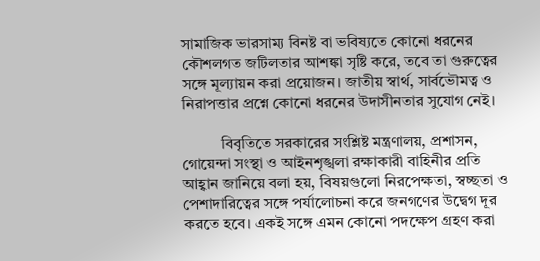সামাজিক ভারসাম্য বিনষ্ট বা ভবিষ্যতে কোনো ধরনের কৌশলগত জটিলতার আশঙ্কা সৃষ্টি করে, তবে তা গুরুত্বের সঙ্গে মূল্যায়ন করা প্রয়োজন। জাতীয় স্বার্থ, সার্বভৌমত্ব ও নিরাপত্তার প্রশ্নে কোনো ধরনের উদাসীনতার সুযোগ নেই।

          বিবৃতিতে সরকারের সংশ্লিষ্ট মন্ত্রণালয়, প্রশাসন, গোয়েন্দা সংস্থা ও আইনশৃঙ্খলা রক্ষাকারী বাহিনীর প্রতি আহ্বান জানিয়ে বলা হয়, বিষয়গুলো নিরপেক্ষতা, স্বচ্ছতা ও পেশাদারিত্বের সঙ্গে পর্যালোচনা করে জনগণের উদ্বেগ দূর করতে হবে। একই সঙ্গে এমন কোনো পদক্ষেপ গ্রহণ করা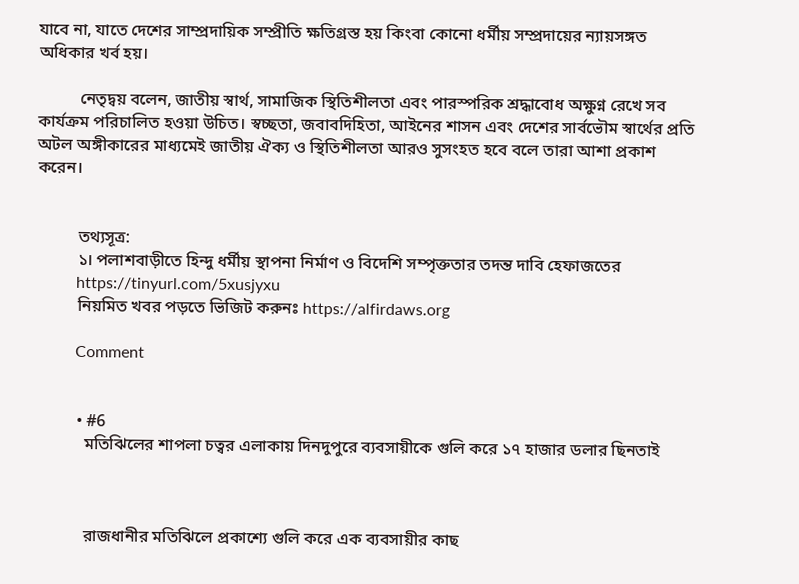যাবে না, যাতে দেশের সাম্প্রদায়িক সম্প্রীতি ক্ষতিগ্রস্ত হয় কিংবা কোনো ধর্মীয় সম্প্রদায়ের ন্যায়সঙ্গত অধিকার খর্ব হয়।

          নেতৃদ্বয় বলেন, জাতীয় স্বার্থ, সামাজিক স্থিতিশীলতা এবং পারস্পরিক শ্রদ্ধাবোধ অক্ষুণ্ন রেখে সব কার্যক্রম পরিচালিত হওয়া উচিত। স্বচ্ছতা, জবাবদিহিতা, আইনের শাসন এবং দেশের সার্বভৌম স্বার্থের প্রতি অটল অঙ্গীকারের মাধ্যমেই জাতীয় ঐক্য ও স্থিতিশীলতা আরও সুসংহত হবে বলে তারা আশা প্রকাশ করেন।


          তথ্যসূত্র:
          ১। পলাশবাড়ীতে হিন্দু ধর্মীয় স্থাপনা নির্মাণ ও বিদেশি সম্পৃক্ততার তদন্ত দাবি হেফাজতের
          https://tinyurl.com/5xusjyxu
          নিয়মিত খবর পড়তে ভিজিট করুনঃ https://alfirdaws.org

          Comment


          • #6
            মতিঝিলের শাপলা চত্বর এলাকায় দিনদুপুরে ব্যবসায়ীকে গুলি করে ১৭ হাজার ডলার ছিনতাই



            রাজধানীর মতিঝিলে প্রকাশ্যে গুলি করে এক ব্যবসায়ীর কাছ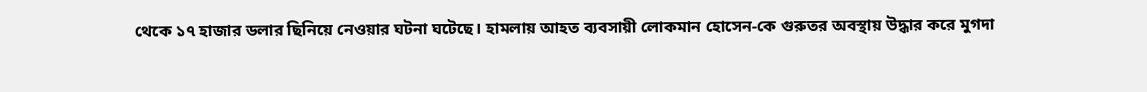থেকে ১৭ হাজার ডলার ছিনিয়ে নেওয়ার ঘটনা ঘটেছে। হামলায় আহত ব্যবসায়ী লোকমান হোসেন-কে গুরুতর অবস্থায় উদ্ধার করে মুগদা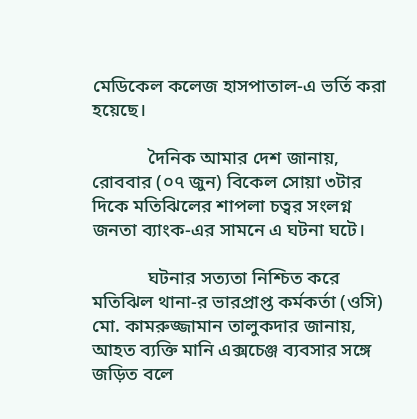মেডিকেল কলেজ হাসপাতাল-এ ভর্তি করা হয়েছে।

            দৈনিক আমার দেশ জানায়, রোববার (০৭ জুন) বিকেল সোয়া ৩টার দিকে মতিঝিলের শাপলা চত্বর সংলগ্ন জনতা ব্যাংক-এর সামনে এ ঘটনা ঘটে।

            ঘটনার সত্যতা নিশ্চিত করে মতিঝিল থানা-র ভারপ্রাপ্ত কর্মকর্তা (ওসি) মো. কামরুজ্জামান তালুকদার জানায়, আহত ব্যক্তি মানি এক্সচেঞ্জ ব্যবসার সঙ্গে জড়িত বলে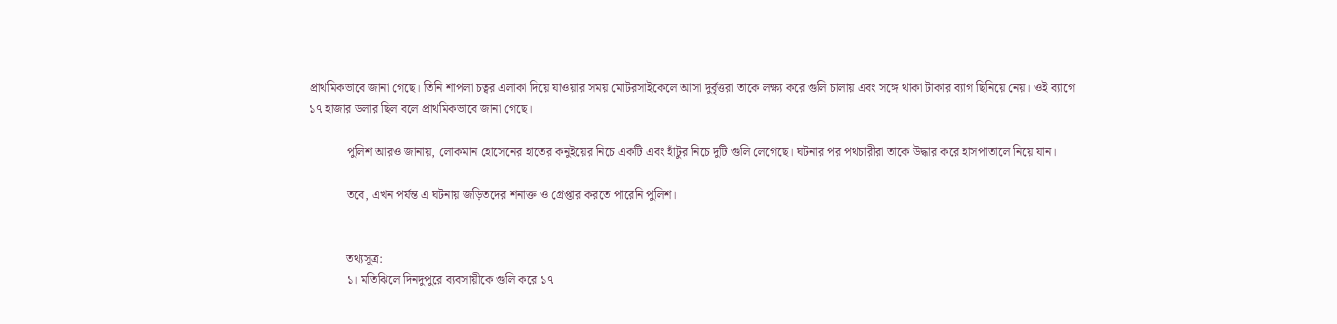প্রাথমিকভাবে জানা গেছে। তিনি শাপলা চত্বর এলাকা দিয়ে যাওয়ার সময় মোটরসাইকেলে আসা দুর্বৃত্তরা তাকে লক্ষ্য করে গুলি চালায় এবং সঙ্গে থাকা টাকার ব্যাগ ছিনিয়ে নেয়। ওই ব্যাগে ১৭ হাজার ডলার ছিল বলে প্রাথমিকভাবে জানা গেছে।

            পুলিশ আরও জানায়, লোকমান হোসেনের হাতের কনুইয়ের নিচে একটি এবং হাঁটুর নিচে দুটি গুলি লেগেছে। ঘটনার পর পথচারীরা তাকে উদ্ধার করে হাসপাতালে নিয়ে যান।

            তবে, এখন পর্যন্ত এ ঘটনায় জড়িতদের শনাক্ত ও গ্রেপ্তার করতে পারেনি পুলিশ।


            তথ্যসূত্র:
            ১। মতিঝিলে দিনদুপুরে ব্যবসায়ীকে গুলি করে ১৭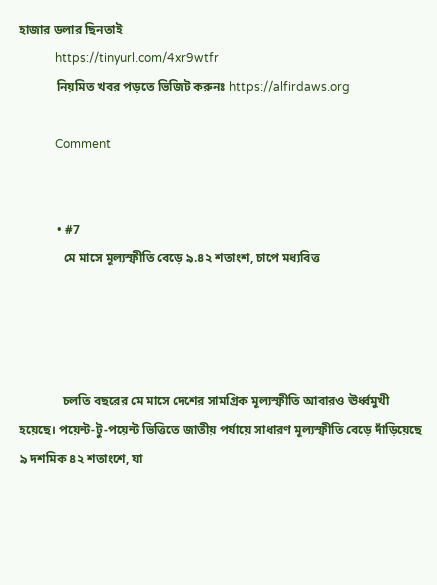হাজার ডলার ছিনতাই
            https://tinyurl.com/4xr9wtfr
            নিয়মিত খবর পড়তে ভিজিট করুনঃ https://alfirdaws.org

            Comment


            • #7
              মে মাসে মূল্যস্ফীতি বেড়ে ৯.৪২ শতাংশ, চাপে মধ্যবিত্ত




              চলতি বছরের মে মাসে দেশের সামগ্রিক মূল্যস্ফীতি আবারও ঊর্ধ্বমুখী হয়েছে। পয়েন্ট-টু-পয়েন্ট ভিত্তিতে জাতীয় পর্যায়ে সাধারণ মূল্যস্ফীতি বেড়ে দাঁড়িয়েছে ৯ দশমিক ৪২ শতাংশে, যা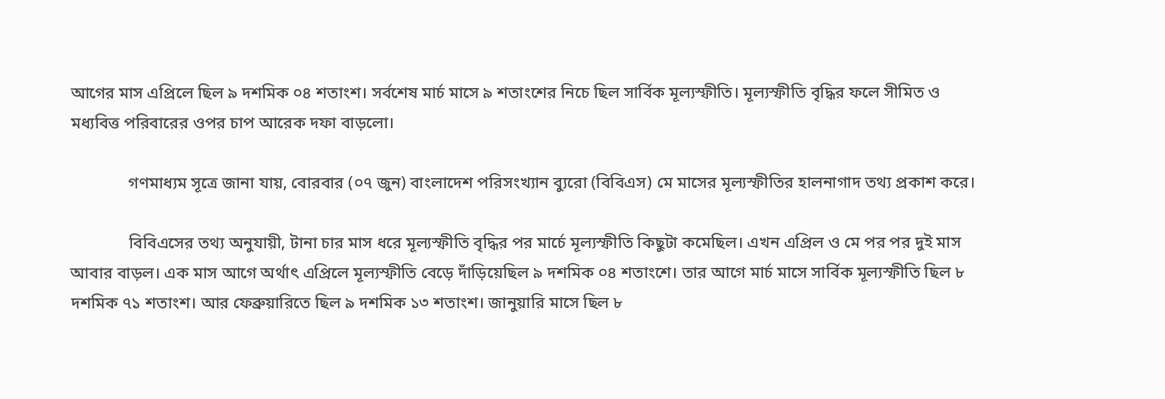আগের মাস এপ্রিলে ছিল ৯ দশমিক ০৪ শতাংশ। সর্বশেষ মার্চ মাসে ৯ শতাংশের নিচে ছিল সার্বিক মূল্যস্ফীতি। মূল্যস্ফীতি বৃদ্ধির ফলে সীমিত ও মধ্যবিত্ত পরিবারের ওপর চাপ আরেক দফা বাড়লো।

              গণমাধ্যম সূত্রে জানা যায়, বোরবার (০৭ জুন) বাংলাদেশ পরিসংখ্যান ব্যুরো (বিবিএস) মে মাসের মূল্যস্ফীতির হালনাগাদ তথ্য প্রকাশ করে।

              বিবিএসের তথ্য অনুযায়ী, টানা চার মাস ধরে মূল্যস্ফীতি বৃদ্ধির পর মার্চে মূল্যস্ফীতি কিছুটা কমেছিল। এখন এপ্রিল ও মে পর পর দুই মাস আবার বাড়ল। এক মাস আগে অর্থাৎ এপ্রিলে মূল্যস্ফীতি বেড়ে দাঁড়িয়েছিল ৯ দশমিক ০৪ শতাংশে। তার আগে মার্চ মাসে সার্বিক মূল্যস্ফীতি ছিল ৮ দশমিক ৭১ শতাংশ। আর ফেব্রুয়ারিতে ছিল ৯ দশমিক ১৩ শতাংশ। জানুয়ারি মাসে ছিল ৮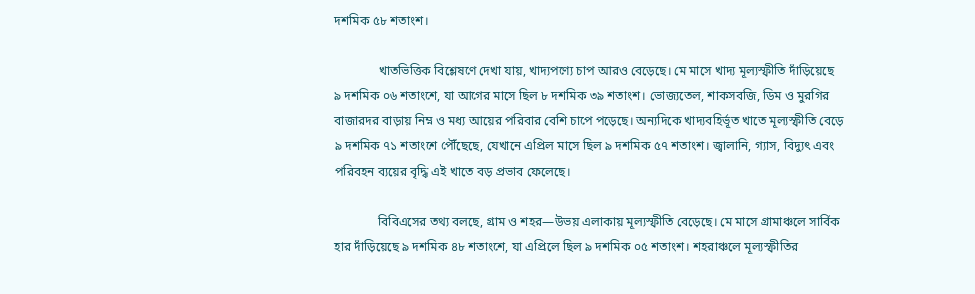দশমিক ৫৮ শতাংশ।

              খাতভিত্তিক বিশ্লেষণে দেখা যায়, খাদ্যপণ্যে চাপ আরও বেড়েছে। মে মাসে খাদ্য মূল্যস্ফীতি দাঁড়িয়েছে ৯ দশমিক ০৬ শতাংশে, যা আগের মাসে ছিল ৮ দশমিক ৩৯ শতাংশ। ভোজ্যতেল, শাকসবজি, ডিম ও মুরগির বাজারদর বাড়ায় নিম্ন ও মধ্য আয়ের পরিবার বেশি চাপে পড়েছে। অন্যদিকে খাদ্যবহির্ভূত খাতে মূল্যস্ফীতি বেড়ে ৯ দশমিক ৭১ শতাংশে পৌঁছেছে, যেখানে এপ্রিল মাসে ছিল ৯ দশমিক ৫৭ শতাংশ। জ্বালানি, গ্যাস, বিদ্যুৎ এবং পরিবহন ব্যয়ের বৃদ্ধি এই খাতে বড় প্রভাব ফেলেছে।

              বিবিএসের তথ্য বলছে, গ্রাম ও শহর—উভয় এলাকায় মূল্যস্ফীতি বেড়েছে। মে মাসে গ্রামাঞ্চলে সার্বিক হার দাঁড়িয়েছে ৯ দশমিক ৪৮ শতাংশে, যা এপ্রিলে ছিল ৯ দশমিক ০৫ শতাংশ। শহরাঞ্চলে মূল্যস্ফীতির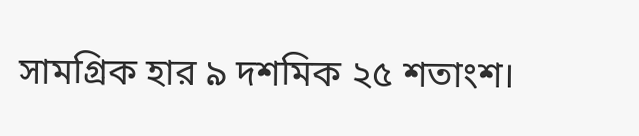সামগ্রিক হার ৯ দশমিক ২৫ শতাংশ।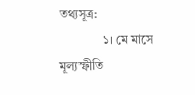তথ্যসূত্র:
              ১। মে মাসে মূল্যস্ফীতি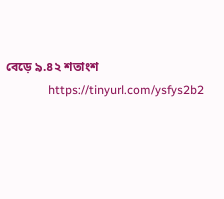বেড়ে ৯.৪২ শতাংশ
              https://tinyurl.com/ysfys2b2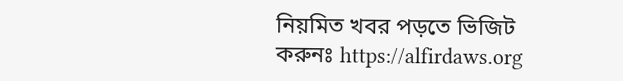নিয়মিত খবর পড়তে ভিজিট করুনঃ https://alfirdaws.org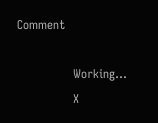Comment

              Working...
              X